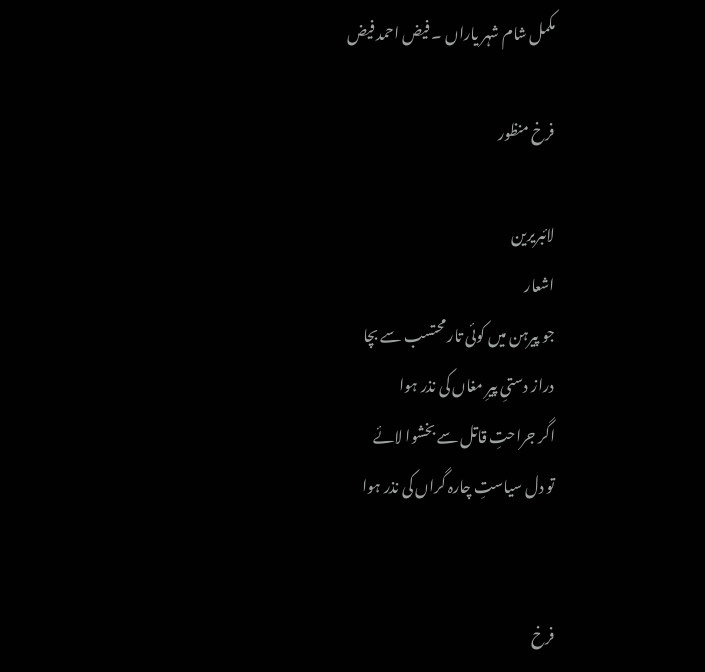مکمل شام شہر یاراں ۔ فیض احمد فیض

فرخ منظور

لائبریرین
اشعار
جو پیرہن میں کوئی تار محتسب سے بچا
دراز دستیِ پیرِ مغاں کی نذر ہوا
اگر جراحتِ قاتل سے بخشوا لائے
تو دل سیاستِ چارہ گراں کی نذر ہوا


فرخ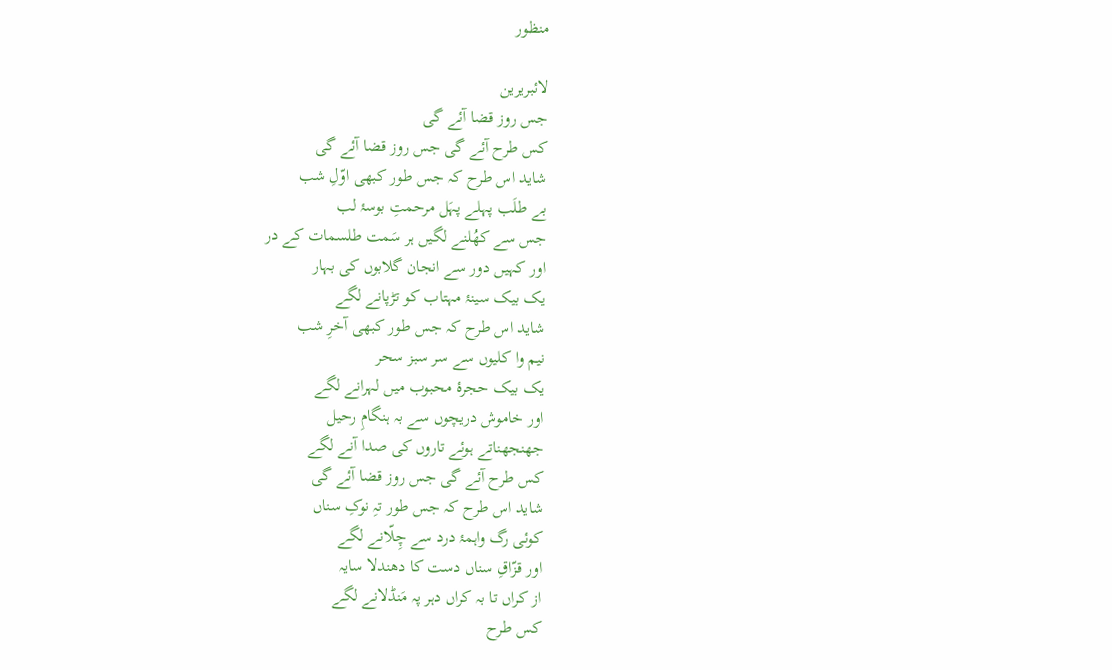منظور

لائبریرین
جس روز قضا آئے گی
کس طرح آئے گی جس روز قضا آئے گی
شاید اس طرح کہ جس طور کبھی اوّلِ شب
بے طلَب پہلے پہَل مرحمتِ بوسۂ لب
جس سے کھُلنے لگیں ہر سَمت طلسمات کے در
اور کہیں دور سے انجان گلابوں کی بہار
یک بیک سینۂ مہتاب کو تڑپانے لگے
شاید اس طرح کہ جس طور کبھی آخرِ شب
نیم وا کلیوں سے سر سبز سحر
یک بیک حجرۂ محبوب میں لہرانے لگے
اور خاموش دریچوں سے بہ ہنگامِ رحیل
جھنجھناتے ہوئے تاروں کی صدا آنے لگے
کس طرح آئے گی جس روز قضا آئے گی
شاید اس طرح کہ جس طور تہِ نوکِ سناں
کوئی رگ واہمۂ درد سے چِلّانے لگے
اور قزّاقِ سناں دست کا دھندلا سایہ
از کراں تا بہ کراں دہر پہ مَنڈلانے لگے
کس طرح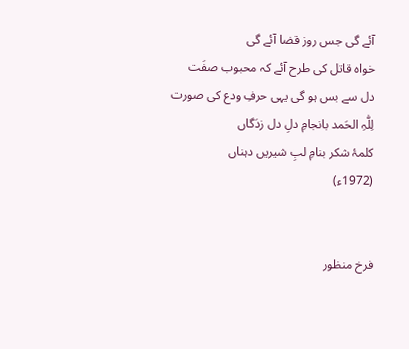آئے گی جس روز قضا آئے گی
خواہ قاتل کی طرح آئے کہ محبوب صفَت
دل سے بس ہو گی یہی حرفِ ودع کی صورت
لِلّٰہِ الحَمد بانجامِ دلِ دل زدَگاں
کلمۂ شکر بنامِ لبِ شیریں دہناں
(1972ء)


فرخ منظور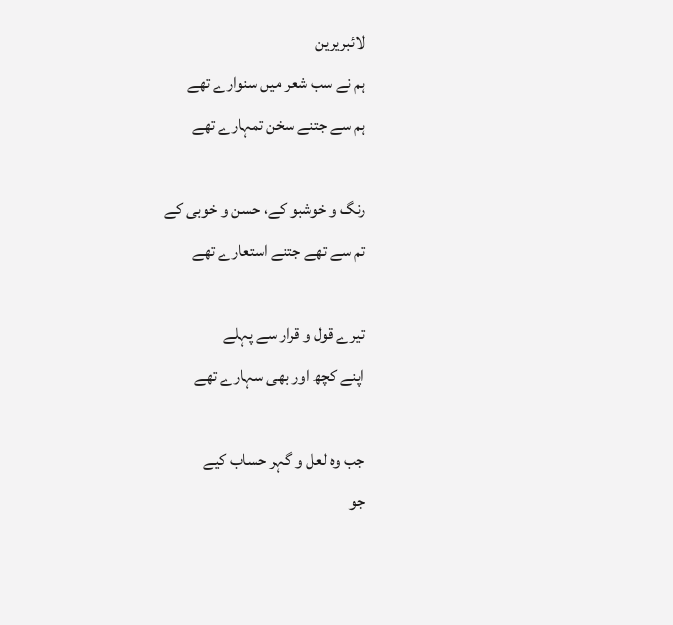لائبریرین
ہم نے سب شعر میں سنوارے تھے
ہم سے جتنے سخن تمہارے تھے

رنگ و خوشبو کے، حسن و خوبی کے
تم سے تھے جتنے استعارے تھے

تیرے قول و قرار سے پہلے
اپنے کچھ اور بھی سہارے تھے

جب وہ لعل و گہر حساب کیے
جو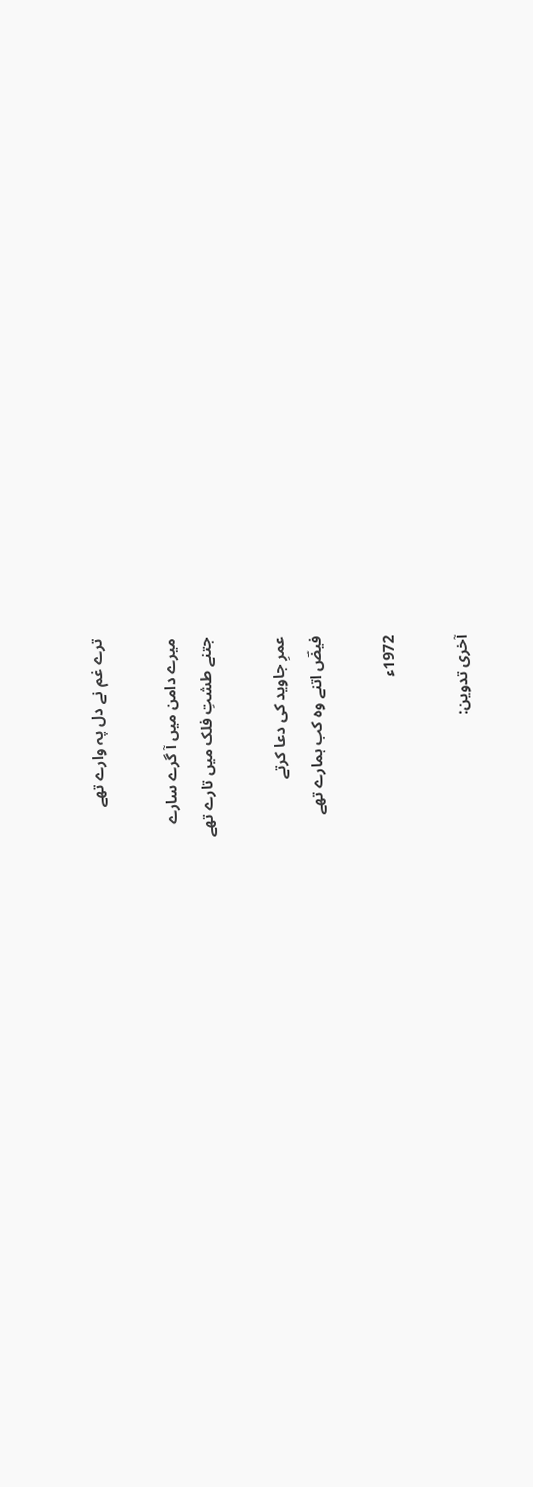ترے غم نے دل پہ وارے تھے

میرے دامن میں آ گرے سارے
جتنے طشتِ فلک میں تارے تھے

عمرِ جاوید کی دعا کرتے
فیضؔ اتنے وہ کب ہمارے تھے

1972ء

آخری تدوین: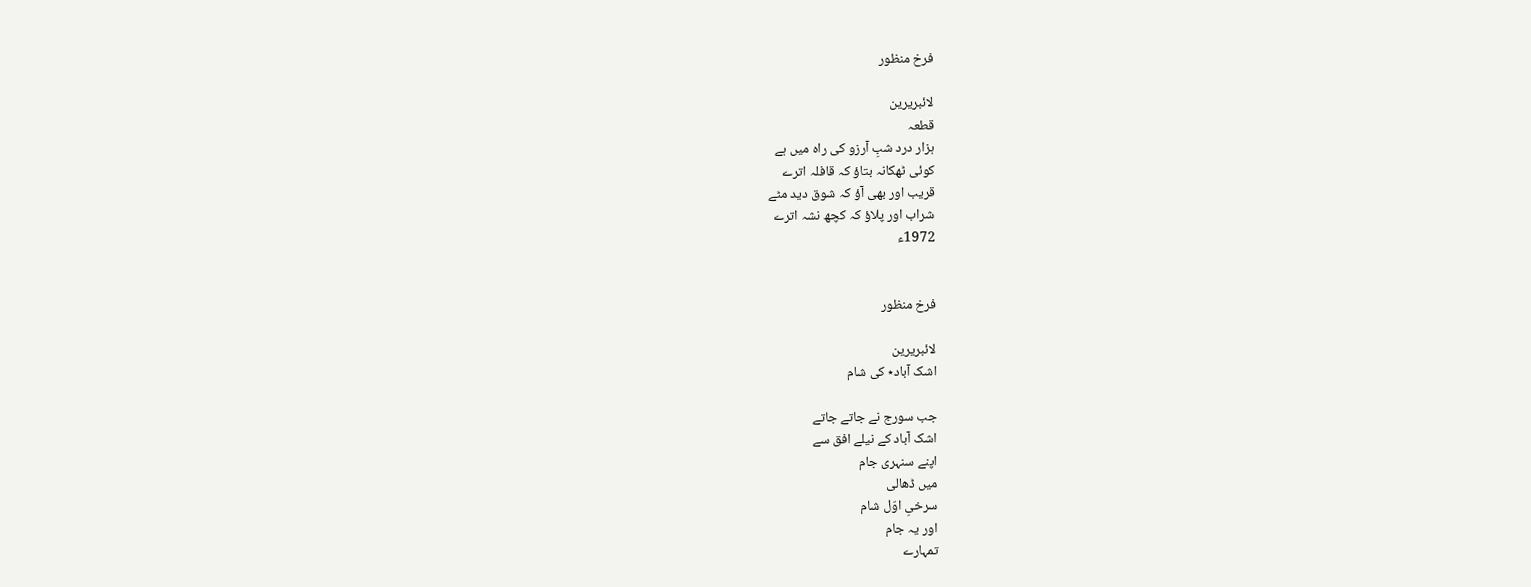فرخ منظور

لائبریرین
قطعہ
ہزار درد شبِ آرزو کی راہ میں ہے
کوئی ٹھکانہ بتاؤ کہ قافلہ اترے
قریب اور بھی آؤ کہ شوق دید مٹے
شراب اور پلاؤ کہ کچھ نشہ اترے
1972ء


فرخ منظور

لائبریرین
اشک آباد٭ کی شام

جب سورج نے جاتے جاتے
اشک آباد کے نیلے افق سے
اپنے سنہری جام
میں ڈھالی
سرخیِ اوّل شام
اور یہ جام
تمہارے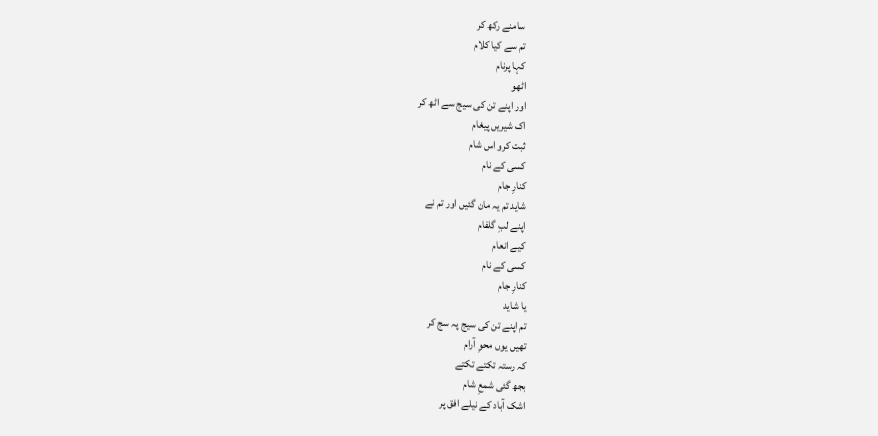سامنے رکھ کر
تم سے کیا کلام
کہا پرنام
اٹھو
اور اپنے تن کی سیج سے اٹھ کر
اک شیریں پیغام
ثبت کرو اس شام
کسی کے نام
کنارِ جام
شاید تم یہ مان گئیں اور تم نے
اپنے لبِ گلفام
کیے انعام
کسی کے نام
کنارِ جام
یا شاید
تم اپنے تن کی سیج پہ سج کر
تھیں یوں محوِ آرام
کہ رستہ تکتے تکتے
بجھ گئی شمعِ شام
اشک آباد کے نیلے افق پر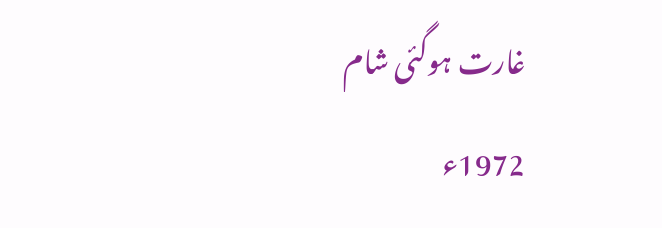غارت ہوگئی شام
1972ء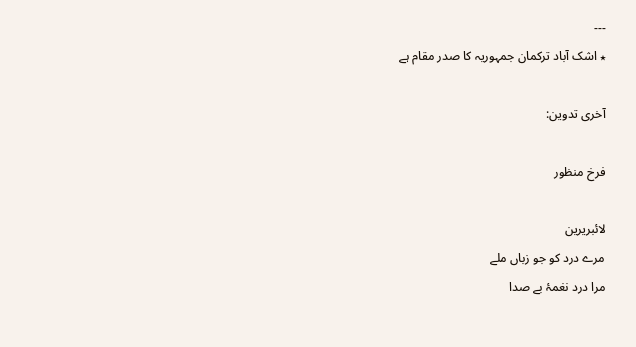---
٭ اشک آباد ترکمان جمہوریہ کا صدر مقام ہے

آخری تدوین:

فرخ منظور

لائبریرین
مرے درد کو جو زباں ملے
مرا درد نغمۂ بے صدا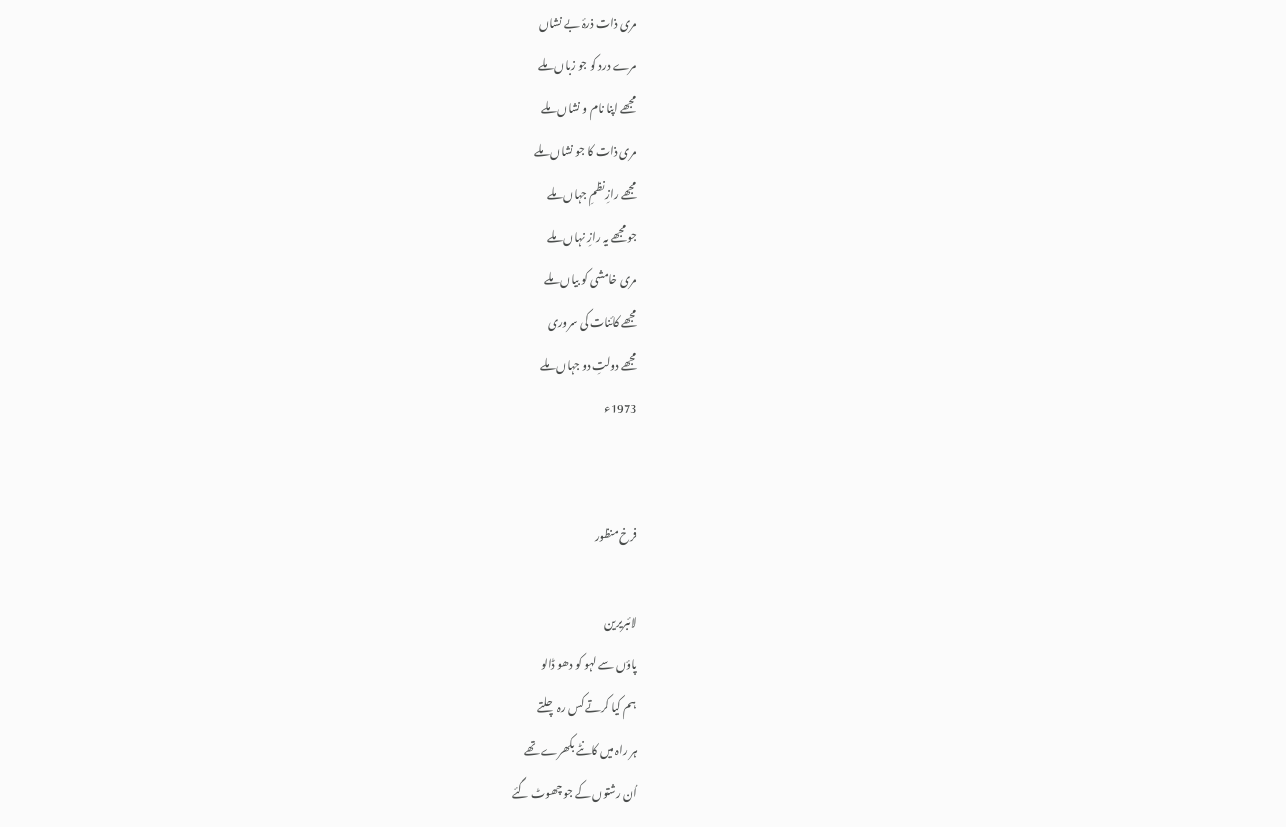مری ذات ذرۂ بے نشاں
مرے درد کو جو زباں ملے
مجھے اپنا نام و نشاں ملے
مری ذات کا جو نشاں ملے
مجھے رازِنظمِ جہاں ملے
جو مجھے یہ رازِ نہاں ملے
مری خامشی کو بیاں ملے
مجھے کائنات کی سروری
مجھے دولتِ دو جہاں ملے
1973ء


فرخ منظور

لائبریرین
پاؤں سے لہو کو دھو ڈالو
ہم کیا کرتے کس رہ چلتے
ہر راہ میں کانٹے بکھرے تھے
اُن رشتوں کے جو چھوٹ گئے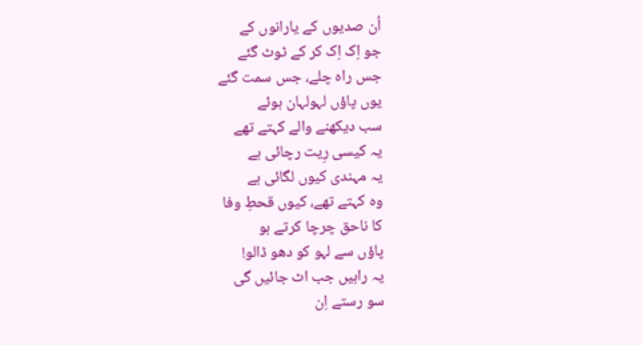اُن صدیوں کے یارانوں کے
جو اِک اِک کر کے ٹوٹ گئے
جس راہ چلے، جس سمت گئے
یوں پاؤں لہولہان ہوئے
سب دیکھنے والے کہتے تھے
یہ کیسی رِیت رچائی ہے
یہ مہندی کیوں لگائی ہے
وہ کہتے تھے، کیوں قحطِ وفا
کا ناحق چرچا کرتے ہو
پاؤں سے لہو کو دھو ڈالو!
یہ راہیں جب اٹ جائیں گی
سو رستے اِن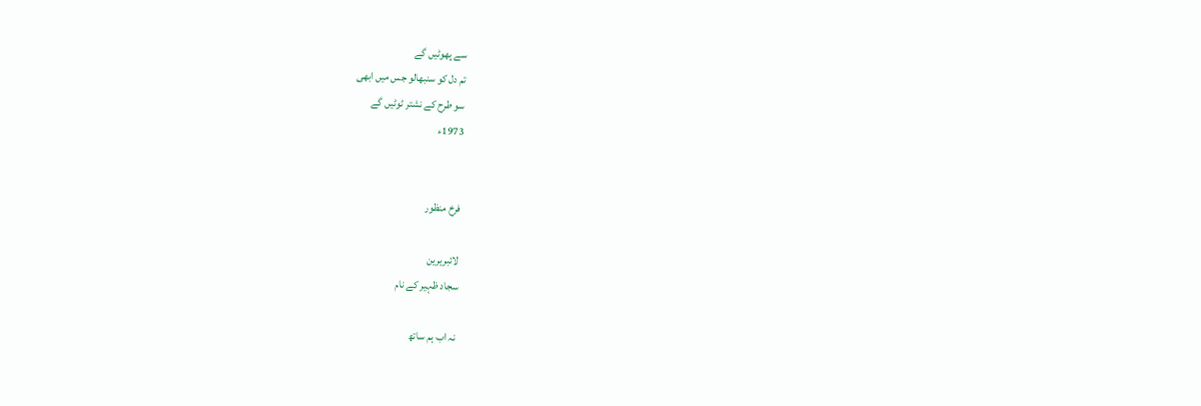سے پھوٹیں گے
تم دل کو سنبھالو جس میں ابھی
سو طرح کے نشتر ٹوٹیں گے
1973ء


فرخ منظور

لائبریرین
سجاد ظہیر کے نام

نہ اب ہم ساتھ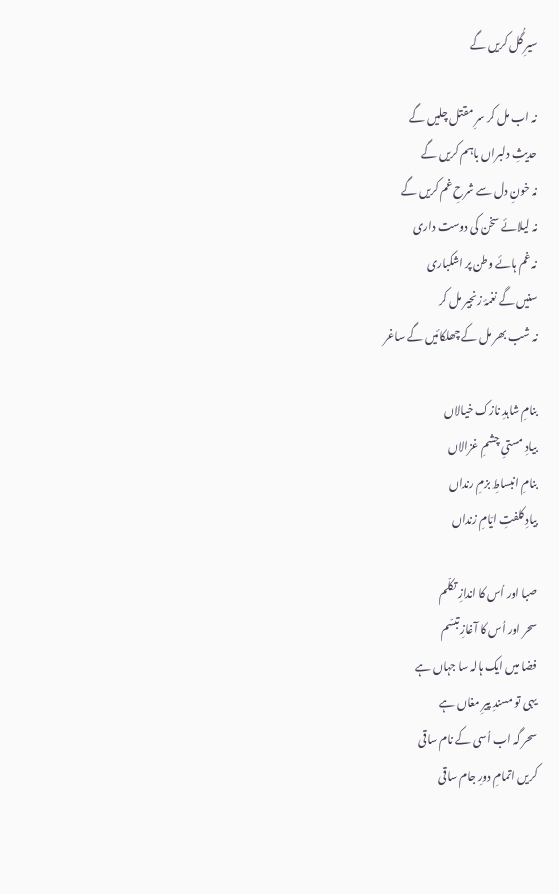سیرِ گُل کریں گے

نہ اب مل کر سرِ مقتل چلیں گے
حدیثِ دلبراں باہم کریں گے
نہ خونِ دل سے شرحِ غم کریں گے
نہ لیلائے سخن کی دوست داری
نہ غم ہائے وطن پر اشکباری
سنیں گے نغمۂ زنجیر مل کر
نہ شب بھر مل کے چھلکائیں گے ساغر

بنامِ شاہدِ نازک خیالاں
بیادِ مستیِ چشمِ غزالاں
بنامِ انبساطِ بزمِ رنداں
بیادِ کلفتِ ایّامِ زنداں

صبا اور اُس کا اندازِ تکلّم
سحر اور اُس کا آغازِ تبسّم
فضا میں ایک ہالہ سا جہاں ہے
یہی تو مسندِ پیرِ مغاں ہے
سحر گہ اب اُسی کے نام ساقی
کریں اتمامِ دورِ جام ساقی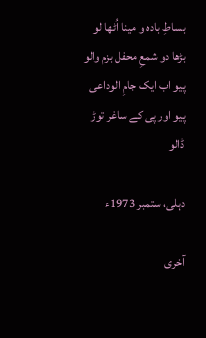بساطِ بادہ و مینا اُٹھا لو
بڑھا دو شمعِ محفل بزم والو
پیو اب ایک جامِ الوداعی
پیو اور پی کے ساغر توڑ ڈالو

دہلی، ستمبر 1973ء

آخری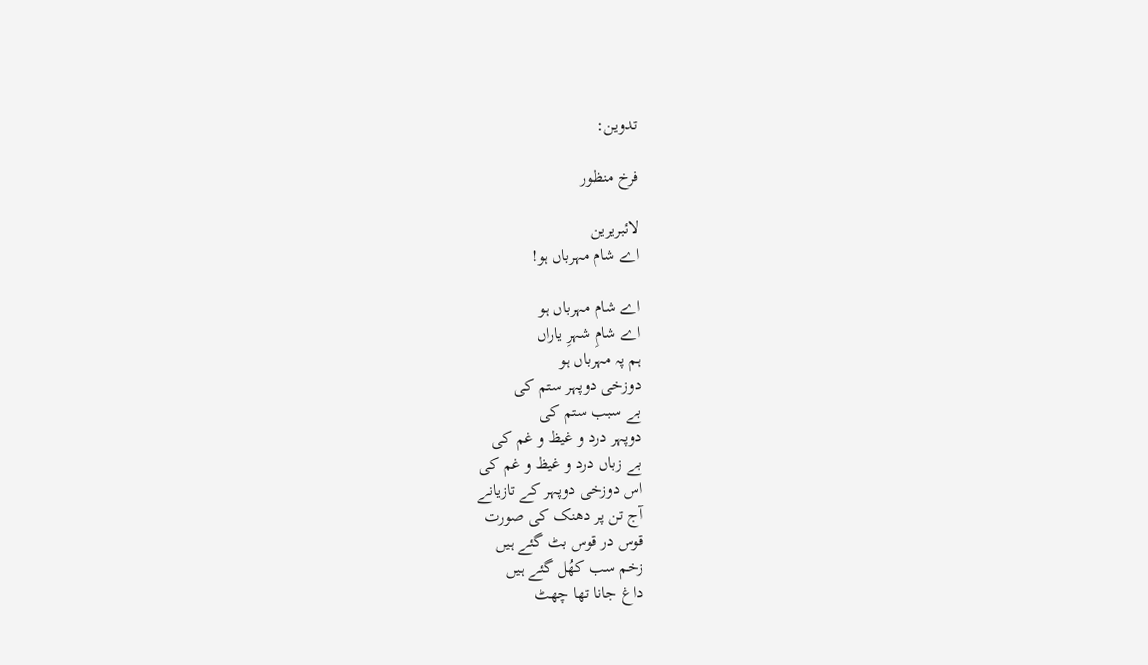تدوین:

فرخ منظور

لائبریرین
اے شام مہرباں ہو!

اے شام مہرباں ہو
اے شامِ شہرِ یاراں
ہم پہ مہرباں ہو
دوزخی دوپہر ستم کی
بے سبب ستم کی
دوپہر درد و غیظ و غم کی
بے زباں درد و غیظ و غم کی
اس دوزخی دوپہر کے تازیانے
آج تن پر دھنک کی صورت
قوس در قوس بٹ گئے ہیں
زخم سب کھُل گئے ہیں
داغ جانا تھا چھٹ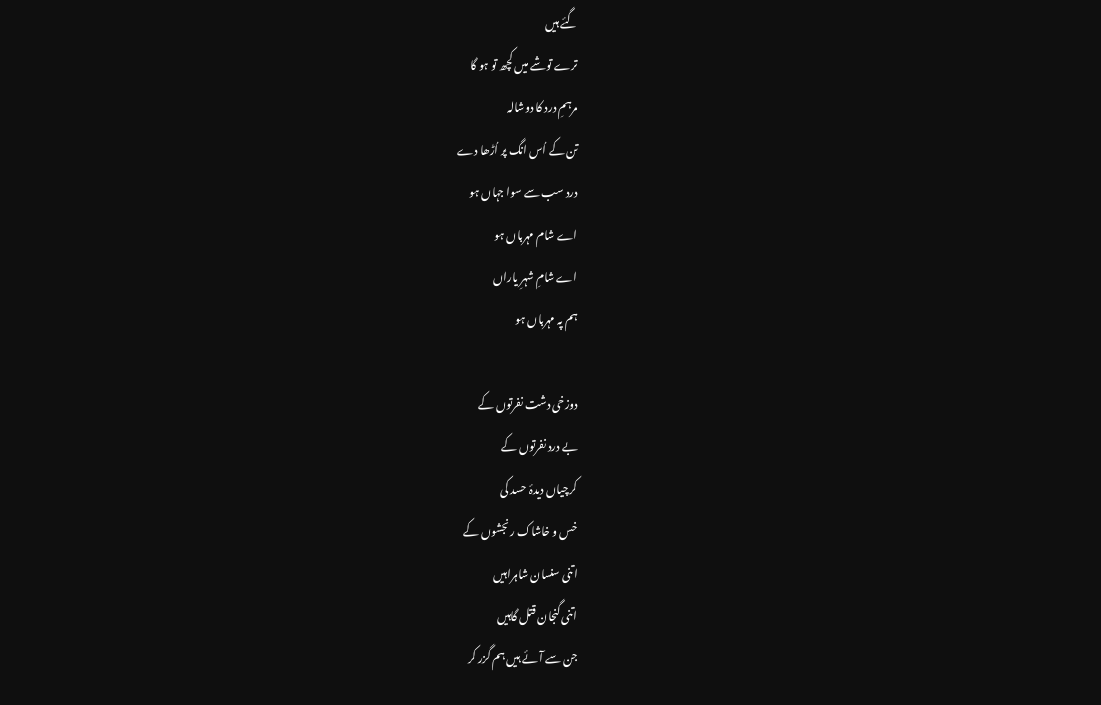گئے ہیں
ترے توشے میں کچھ تو ہو گا
مرہمِ درد کا دوشالہ
تن کے اُس انگ پر اُڑھا دے
درد سب سے سوا جہاں ہو
اے شام مہرباں ہو
اے شامِ شہرِ یاراں
ہم پہ مہرباں ہو

دوزخی دشت نفرتوں کے
بے درد نفرتوں کے
کرچیاں دیدۂ حسد کی
خس و خاشاک رنجشوں کے
اتنی سنسان شاہراہیں
اتنی گنجان قتل گاہیں
جن سے آئے ہیں ہم گزر کر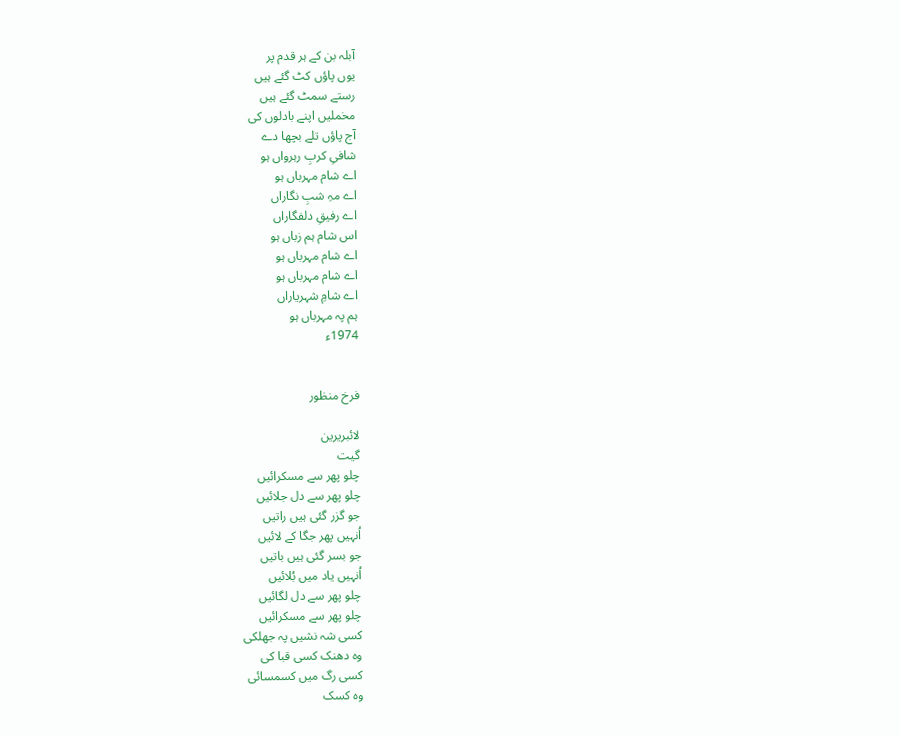آبلہ بن کے ہر قدم پر
یوں پاؤں کٹ گئے ہیں
رستے سمٹ گئے ہیں
مخملیں اپنے بادلوں کی
آج پاؤں تلے بچھا دے
شافیِ کربِ رہرواں ہو
اے شام مہرباں ہو
اے مہِ شبِ نگاراں
اے رفیقِ دلفگاراں
اس شام ہم زباں ہو
اے شام مہرباں ہو
اے شام مہرباں ہو
اے شامِ شہریاراں
ہم پہ مہرباں ہو
1974ء


فرخ منظور

لائبریرین
گیت
چلو پھر سے مسکرائیں
چلو پھر سے دل جلائیں
جو گزر گئی ہیں راتیں
اُنہیں پھر جگا کے لائیں
جو بسر گئی ہیں باتیں
اُنہیں یاد میں بُلائیں
چلو پھر سے دل لگائیں
چلو پھر سے مسکرائیں
کسی شہ نشیں پہ جھلکی
وہ دھنک کسی قبا کی
کسی رگ میں کسمسائی
وہ کسک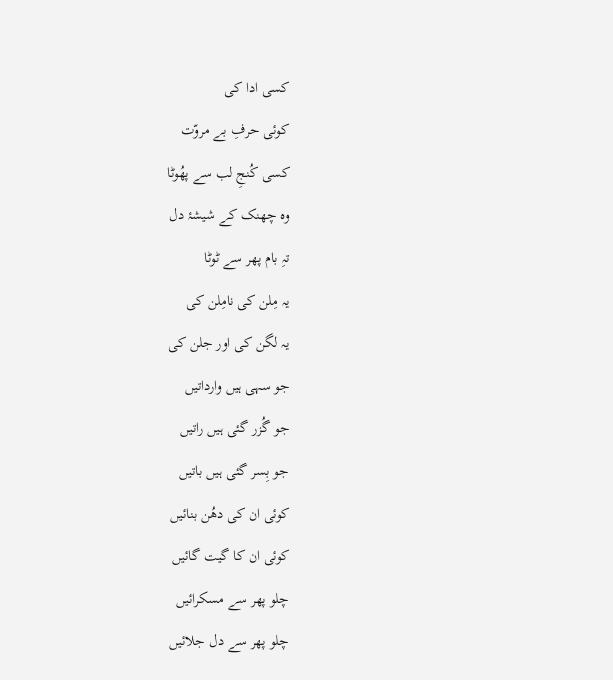کسی ادا کی
کوئی حرفِ بے مروّت
کسی کُنجِ لب سے پھُوٹا
وہ چھنک کے شیشۂ دل
تہِ بام پھر سے ٹوٹا
یہ مِلن کی نامِلن کی
یہ لگن کی اور جلن کی
جو سہی ہیں وارداتیں
جو گُزر گئی ہیں راتیں
جو بِسر گئی ہیں باتیں
کوئی ان کی دھُن بنائیں
کوئی ان کا گیت گائیں
چلو پھر سے مسکرائیں
چلو پھر سے دل جلائیں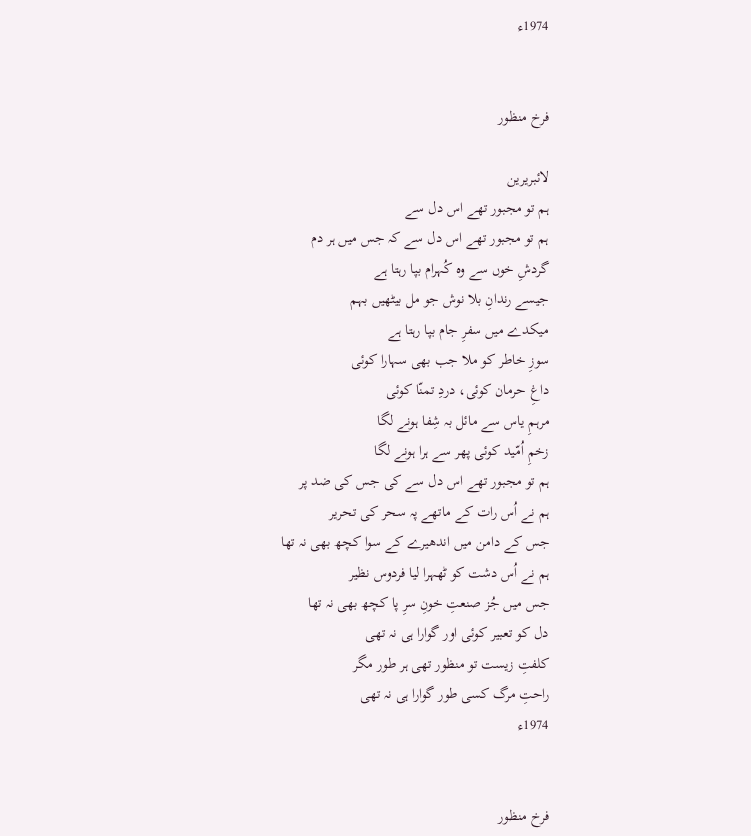1974ء


فرخ منظور

لائبریرین
ہم تو مجبور تھے اس دل سے
ہم تو مجبور تھے اس دل سے کہ جس میں ہر دم
گردشِ خوں سے وہ کُہرام بپا رہتا ہے
جیسے رندانِ بلا نوش جو مل بیٹھیں بہم
میکدے میں سفرِ جام بپا رہتا ہے
سوزِ خاطر کو ملا جب بھی سہارا کوئی
داغِ حرمان کوئی، دردِ تمنّا کوئی
مرہمِ یاس سے مائل بہ شِفا ہونے لگا
زخمِ اُمّید کوئی پھر سے ہرا ہونے لگا
ہم تو مجبور تھے اس دل سے کی جس کی ضد پر
ہم نے اُس رات کے ماتھے پہ سحر کی تحریر
جس کے دامن میں اندھیرے کے سوا کچھ بھی نہ تھا
ہم نے اُس دشت کو ٹھہرا لیا فردوس نظیر
جس میں جُز صنعتِ خونِ سرِ پا کچھ بھی نہ تھا
دل کو تعبیر کوئی اور گوارا ہی نہ تھی
کلفتِ زیست تو منظور تھی ہر طور مگر
راحتِ مرگ کسی طور گوارا ہی نہ تھی
1974ء


فرخ منظور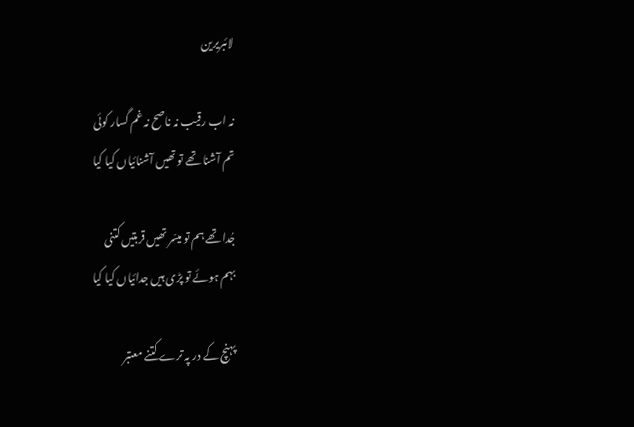لائبریرین

نہ اب رقیب نہ ناصح نہ غم گسار کوئی
تم آشنا تھے تو تھیں آشنائیاں کیا کیا

جُدا تھے ہم تو میسّر تھیں قربتیں کتنی
بہم ہوئے تو پڑی ہیں جدائیاں کیا کیا

پہنچ کے در پہ ترے کتنے معتبر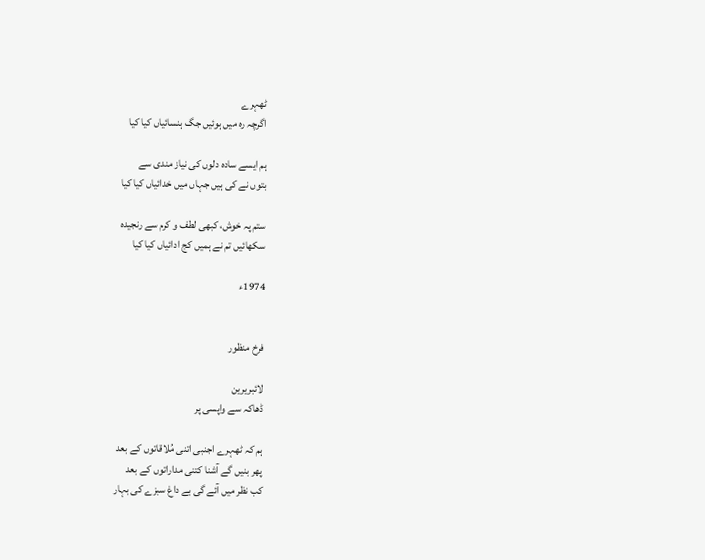ٹھہرے
اگرچہ رہ میں ہوئیں جگ ہنسائیاں کیا کیا

ہم ایسے سادہ دلوں کی نیاز مندی سے
بتوں نے کی ہیں جہاں میں خدائیاں کیا کیا

ستم پہ خوش، کبھی لطف و کرم سے رنجیدہ
سکھائیں تم نے ہمیں کج ادائیاں کیا کیا

1974ء


فرخ منظور

لائبریرین
ڈھاکہ سے واپسی پر

ہم کہ ٹھہرے اجنبی اتنی مُلاقاتوں کے بعد
پھر بنیں گے آشنا کتنی مداراتوں کے بعد
کب نظر میں آئے گی بے داغ سبزے کی بہار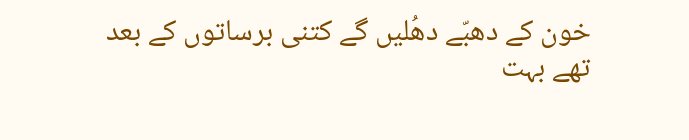خون کے دھبّے دھُلیں گے کتنی برساتوں کے بعد
تھے بہت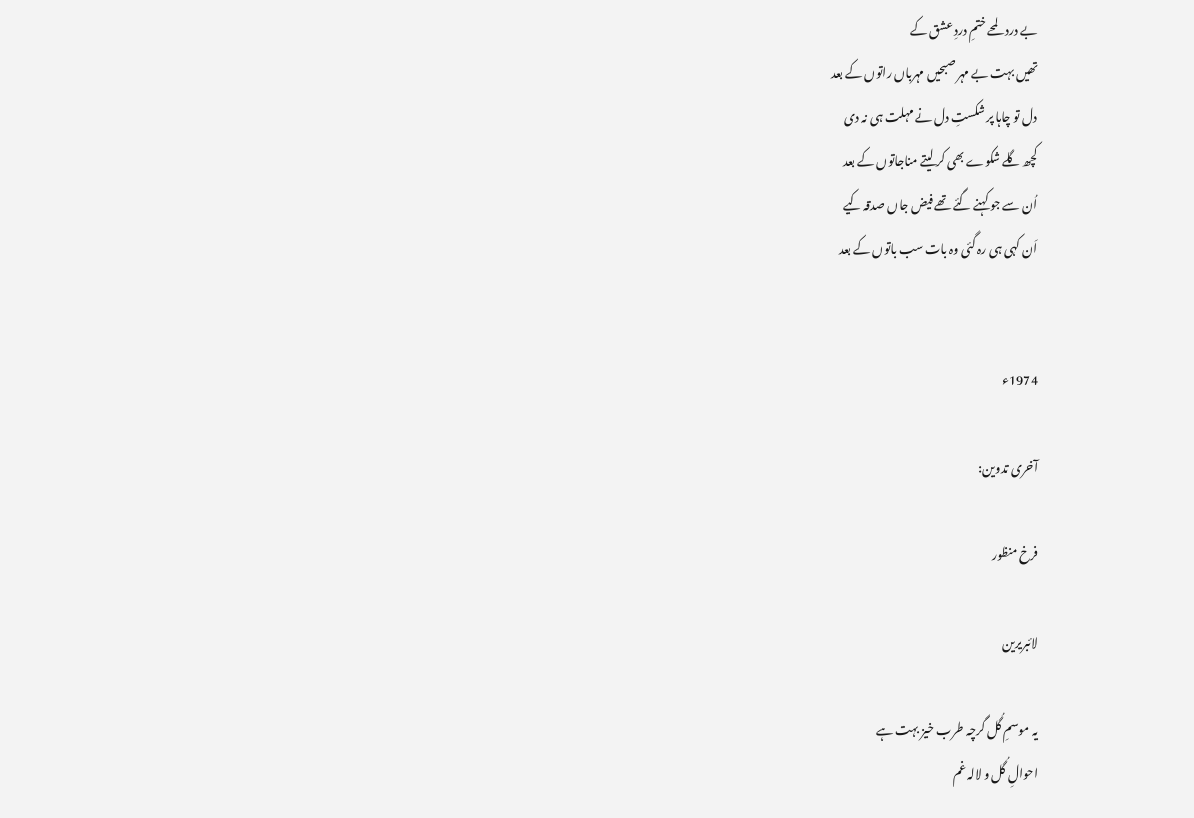بے درد لمحے ختمِ دردِ عشق کے
تھیں بہت بے مہر صبحیں مہرباں راتوں کے بعد
دل تو چاہا پر شکستِ دل نے مہلت ہی نہ دی
کچھ گلے شکوے بھی کر لیتے مناجاتوں کے بعد
اُن سے جو کہنے گئے تھے فیض جاں صدقہ کیے
اَن کہی ہی رہ گئی وہ بات سب باتوں کے بعد


1974ء

آخری تدوین:

فرخ منظور

لائبریرین

یہ موسمِ گُل گرچہ طرب خیز بہت ہے
احوالِ گُل و لالہ غم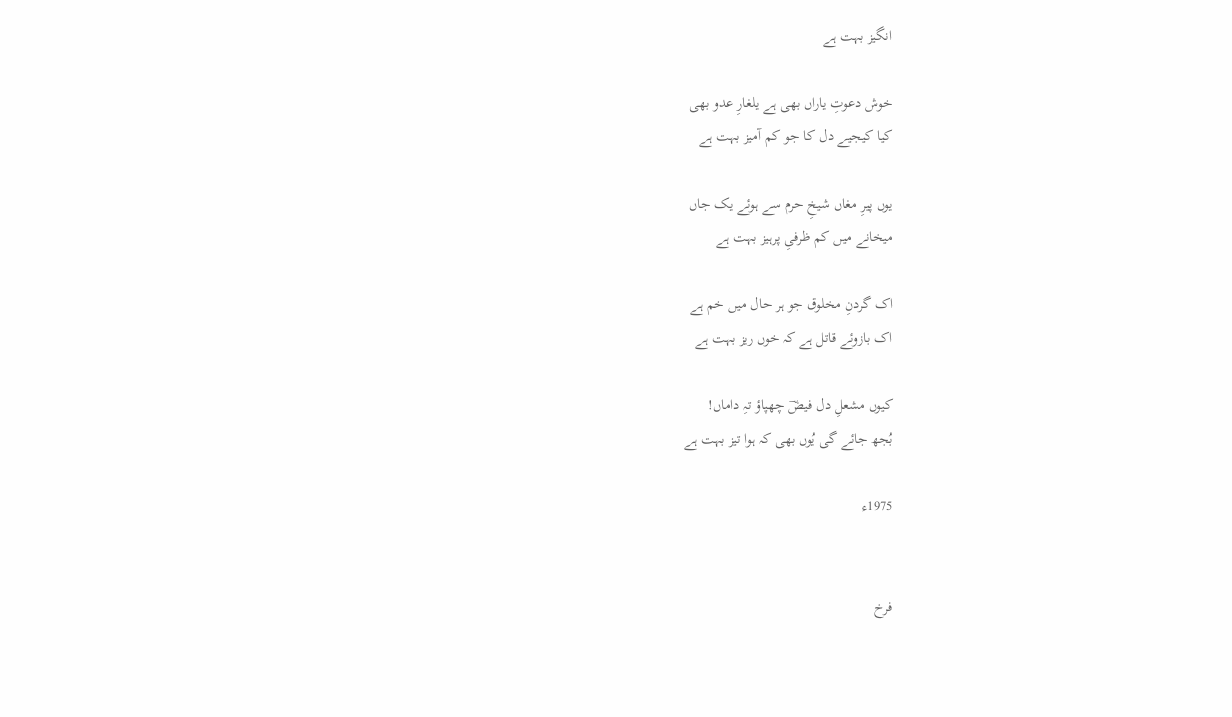انگیز بہت ہے

خوش دعوتِ یاراں بھی ہے یلغارِ عدو بھی
کیا کیجیے دل کا جو کم آمیز بہت ہے

یوں پیرِ مغاں شیخِ حرم سے ہوئے یک جاں
میخانے میں کم ظرفیِ پرہیز بہت ہے

اک گردنِ مخلوق جو ہر حال میں خم ہے
اک بازوئے قاتل ہے کہ خوں ریز بہت ہے

کیوں مشعلِ دل فیضؔ چھپاؤ تہِ داماں!
بُجھ جائے گی یُوں بھی کہ ہوا تیز بہت ہے

1975ء


فرخ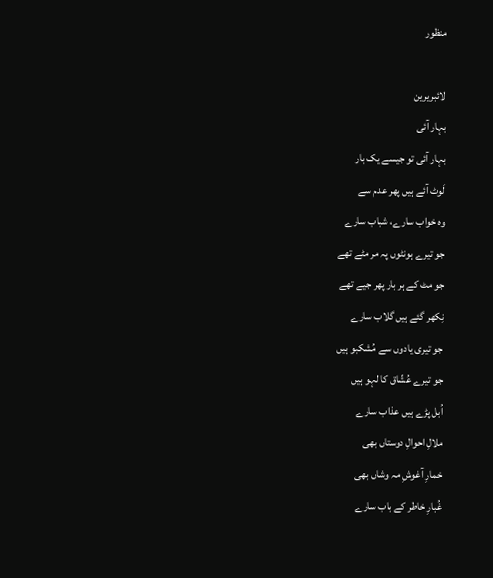منظور

لائبریرین
بہار آئی
بہار آئی تو جیسے یک بار
لَوٹ آئے ہیں پھر عدم سے
وہ خواب سارے، شباب سارے
جو تیرے ہونٹوں پہ مر مٹے تھے
جو مٹ کے ہر بار پھر جیے تھے
نِکھر گئے ہیں گلاب سارے
جو تیری یادوں سے مُشکبو ہیں
جو تیرے عُشّاق کا لہو ہیں
اُبل پڑے ہیں عذاب سارے
ملالِ احوالِ دوستاں بھی
خمارِ آغوشِ مہ وشاں بھی
غُبارِ خاطر کے باب سارے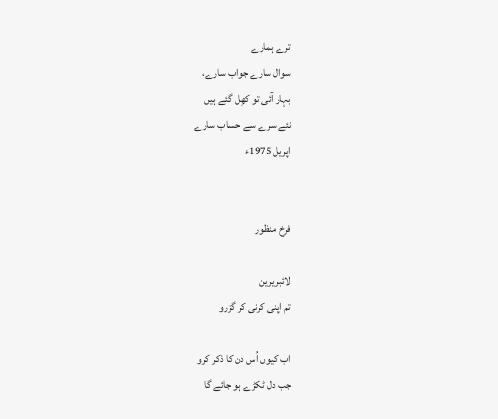ترے ہمارے
سوال سارے جواب سارے،
بہار آئی تو کھِل گئے ہیں
نئے سرے سے حساب سارے
اپریل 1975ء


فرخ منظور

لائبریرین
تم اپنی کرنی کر گزرو

اب کیوں اُس دن کا ذکر کرو
جب دل ٹکڑے ہو جائے گا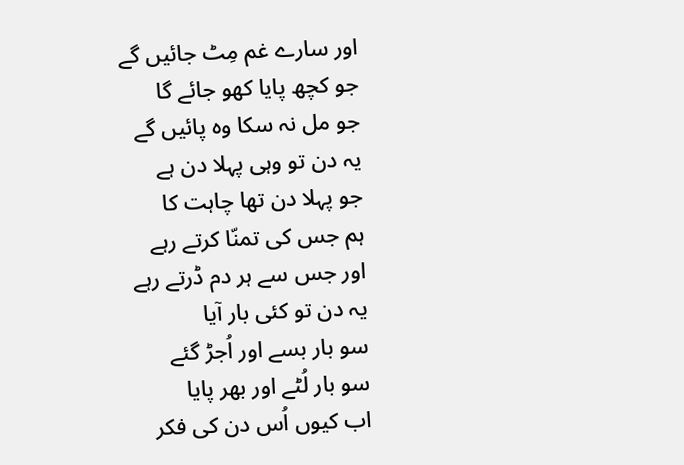اور سارے غم مِٹ جائیں گے
جو کچھ پایا کھو جائے گا
جو مل نہ سکا وہ پائیں گے
یہ دن تو وہی پہلا دن ہے
جو پہلا دن تھا چاہت کا
ہم جس کی تمنّا کرتے رہے
اور جس سے ہر دم ڈرتے رہے
یہ دن تو کئی بار آیا
سو بار بسے اور اُجڑ گئے
سو بار لُٹے اور بھر پایا
اب کیوں اُس دن کی فکر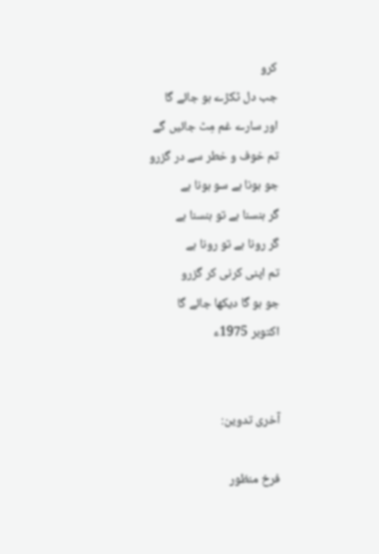کرو
جب دل ٹکڑے ہو جائے گا
اور سارے غم مِٹ جائیں گے
تم خوف و خطر سے در گزرو
جو ہونا ہے سو ہونا ہے
گر ہنسنا ہے تو ہنسنا ہے
گر رونا ہے تو رونا ہے
تم اپنی کرنی کر گزرو
جو ہو گا دیکھا جائے گا
اکتوبر 1975ء


آخری تدوین:

فرخ منظور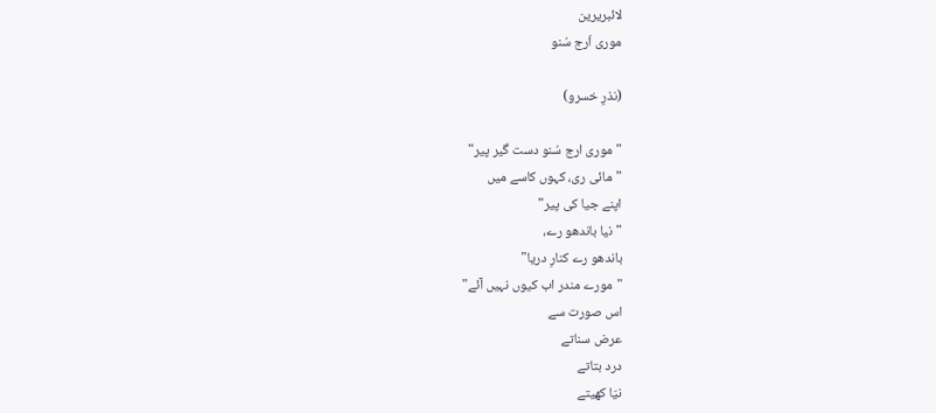لائبریرین
موری اَرج سُنو

(نذرِ خسرو)

"موری ارج سُنو دست گیر پیر"
"مائی ری، کہوں کاسے میں
اپنے جیا کی پیر"
"نیا باندھو رے،
باندھو رے کنارِ دریا"
"مورے مندر اب کیوں نہیں آئے"
اس صورت سے
عرض سناتے
درد بتاتے
نیّا کھیتے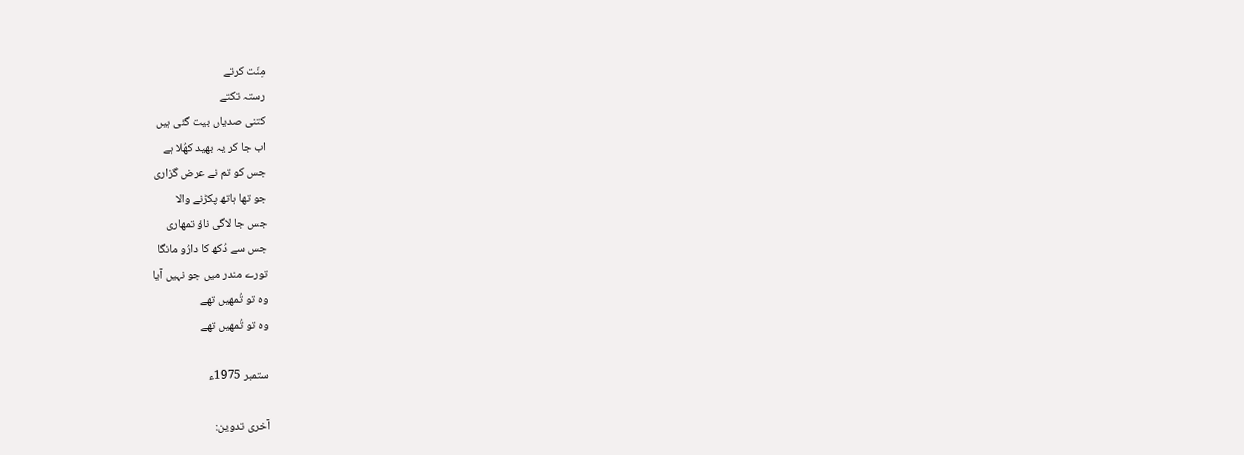مِنّت کرتے
رستہ تکتے
کتنی صدیاں بیت گئی ہیں
اب جا کر یہ بھید کھُلا ہے
جس کو تم نے عرض گزاری
جو تھا ہاتھ پکڑنے والا
جس جا لاگی ناؤ تمھاری
جس سے دُکھ کا دارُو مانگا
تورے مندر میں جو نہیں آیا
وہ تو تُمھیں تھے
وہ تو تُمھیں تھے

ستمبر 1975ء

آخری تدوین: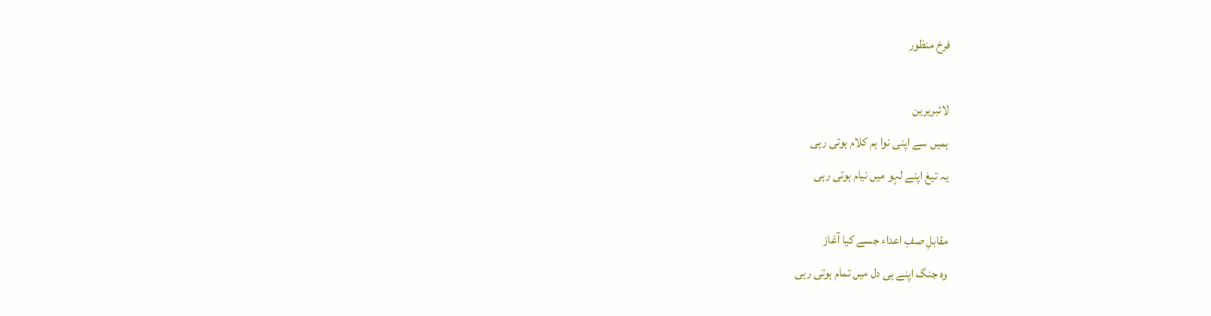فرخ منظور

لائبریرین
ہمیں سے اپنی نوا ہم کلام ہوتی رہی
یہ تیغ اپنے لہو میں نیام ہوتی رہی

مقابلِ صفِ اعداء جسے کیا آغاز
وہ جنگ اپنے ہی دل میں تمام ہوتی رہی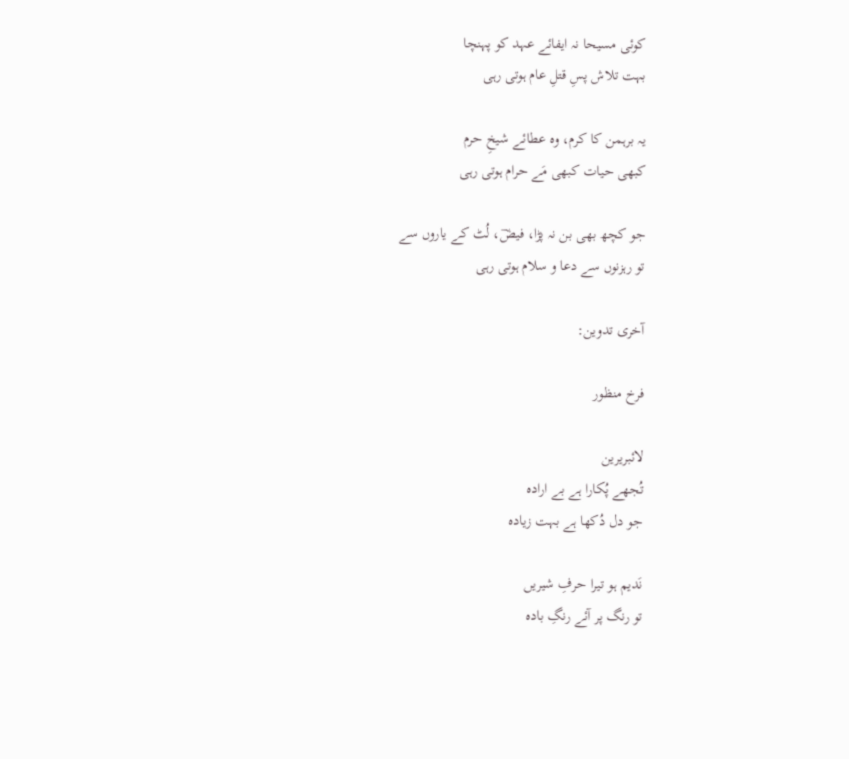کوئی مسیحا نہ ایفائے عہد کو پہنچا
بہت تلاش پسِ قتلِ عام ہوتی رہی

یہ برہمن کا کرم، وہ عطائے شیخِ حرم
کبھی حیات کبھی مَے حرام ہوتی رہی

جو کچھ بھی بن نہ پڑا، فیضؔ، لُٹ کے یاروں سے
تو رہزنوں سے دعا و سلام ہوتی رہی

آخری تدوین:

فرخ منظور

لائبریرین
تُجھے پُکارا ہے بے ارادہ
جو دل دُکھا ہے بہت زیادہ

نَدیم ہو تیرا حرفِ شیریں
تو رنگ پر آئے رنگِ بادہ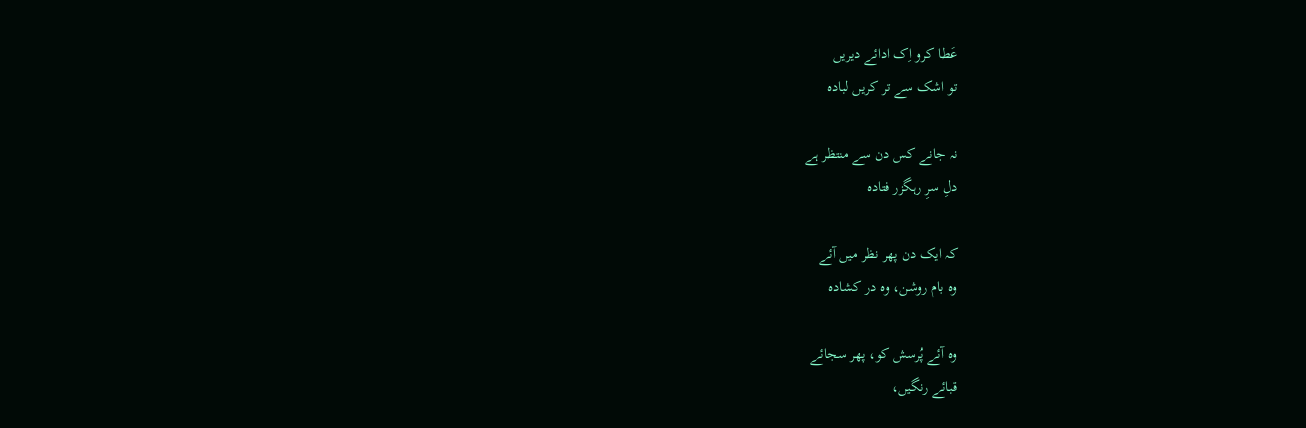عَطا کرو اِک ادائے دیریں
تو اشک سے تر کریں لبادہ

نہ جانے کس دن سے منتظر ہے
دلِ سرِ رہگزر فتادہ

کہ ایک دن پھر نظر میں آئے
وہ بام روشن، وہ در کشادہ

وہ آئے پُرسش کو، پھر سجائے
قبائے رنگیں،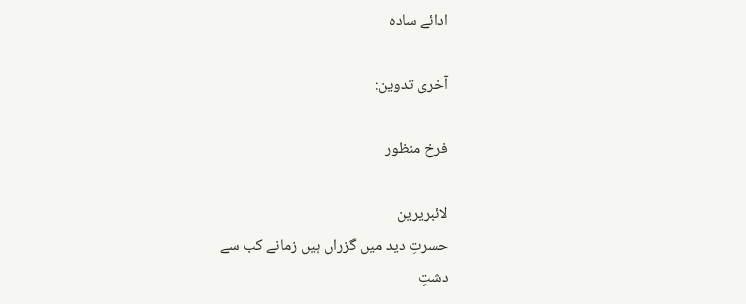ادائے سادہ

آخری تدوین:

فرخ منظور

لائبریرین
حسرتِ دید میں گزراں ہیں زمانے کب سے
دشتِ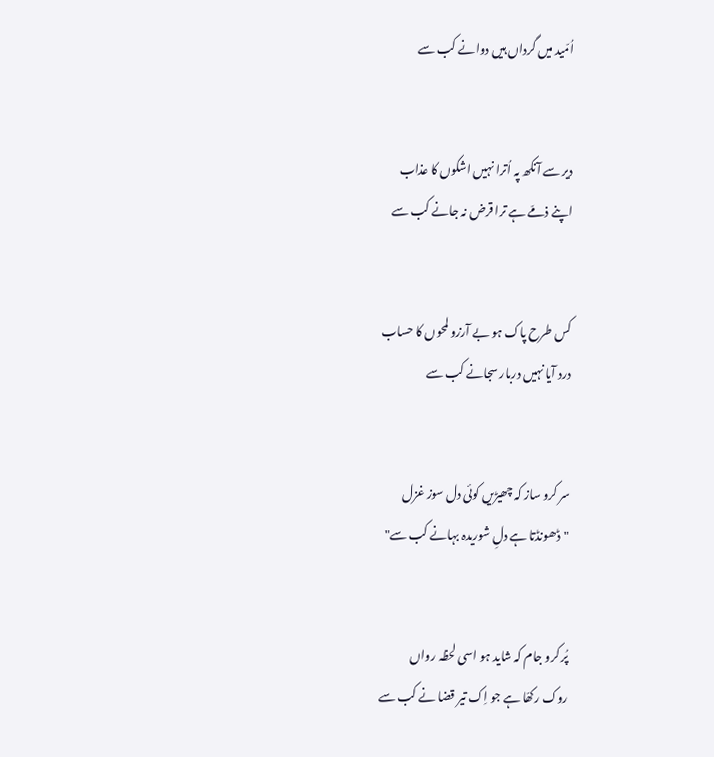اُمّید میں گرداں ہیں دوانے کب سے


دیر سے آنکھ پہ اُترا نہیں اشکوں کا عذاب
اپنے ذمّے ہے ترا قرض نہ جانے کب سے


کس طرح پاک ہو بے آرزو لمحوں کا حساب
درد آیا نہیں دربار سجانے کب سے


سر کرو ساز کہ چھیڑیں کوئی دل سوز غزل
"ڈھونڈتا ہے دلِ شوریدہ بہانے کب سے"


پُر کرو جام کہ شاید ہو اسی لحظہ رواں
روک رکھّا ہے جو اِک تیر قضا نے کب سے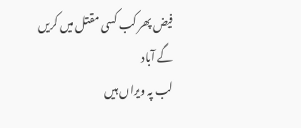فیض پھر کب کسی مقتل میں کریں گے آباد
لب پہ ویراں ہیں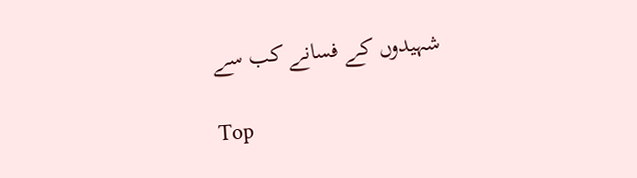شہیدوں کے فسانے کب سے

Top